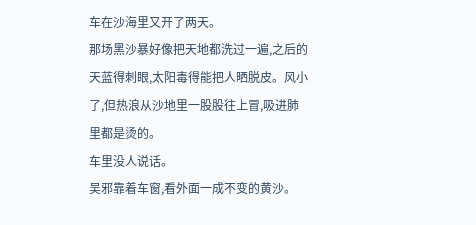车在沙海里又开了两天。
那场黑沙暴好像把天地都洗过一遍,之后的天蓝得刺眼,太阳毒得能把人晒脱皮。风小了,但热浪从沙地里一股股往上冒,吸进肺里都是烫的。
车里没人说话。
吴邪靠着车窗,看外面一成不变的黄沙。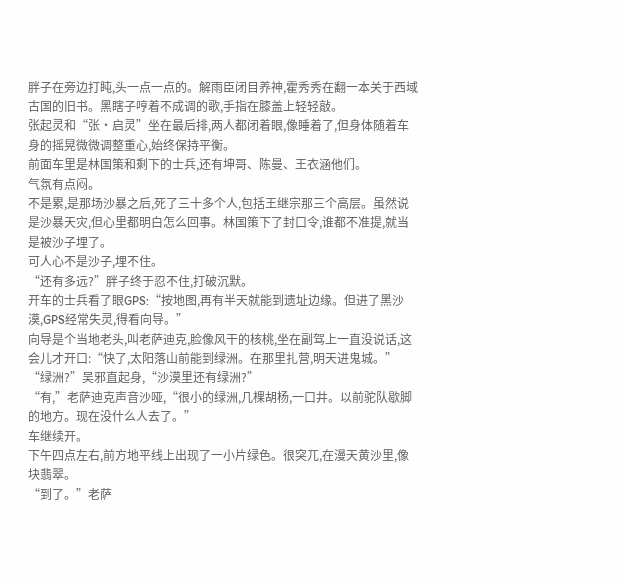胖子在旁边打盹,头一点一点的。解雨臣闭目养神,霍秀秀在翻一本关于西域古国的旧书。黑瞎子哼着不成调的歌,手指在膝盖上轻轻敲。
张起灵和“张·启灵”坐在最后排,两人都闭着眼,像睡着了,但身体随着车身的摇晃微微调整重心,始终保持平衡。
前面车里是林国策和剩下的士兵,还有坤哥、陈曼、王衣涵他们。
气氛有点闷。
不是累,是那场沙暴之后,死了三十多个人,包括王继宗那三个高层。虽然说是沙暴天灾,但心里都明白怎么回事。林国策下了封口令,谁都不准提,就当是被沙子埋了。
可人心不是沙子,埋不住。
“还有多远?”胖子终于忍不住,打破沉默。
开车的士兵看了眼GPS:“按地图,再有半天就能到遗址边缘。但进了黑沙漠,GPS经常失灵,得看向导。”
向导是个当地老头,叫老萨迪克,脸像风干的核桃,坐在副驾上一直没说话,这会儿才开口:“快了,太阳落山前能到绿洲。在那里扎营,明天进鬼城。”
“绿洲?”吴邪直起身,“沙漠里还有绿洲?”
“有,”老萨迪克声音沙哑,“很小的绿洲,几棵胡杨,一口井。以前驼队歇脚的地方。现在没什么人去了。”
车继续开。
下午四点左右,前方地平线上出现了一小片绿色。很突兀,在漫天黄沙里,像块翡翠。
“到了。”老萨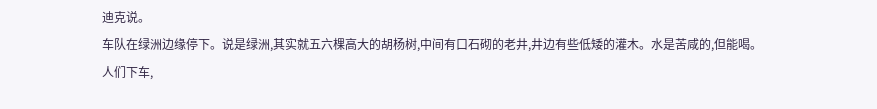迪克说。
车队在绿洲边缘停下。说是绿洲,其实就五六棵高大的胡杨树,中间有口石砌的老井,井边有些低矮的灌木。水是苦咸的,但能喝。
人们下车,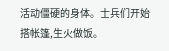活动僵硬的身体。士兵们开始搭帐篷,生火做饭。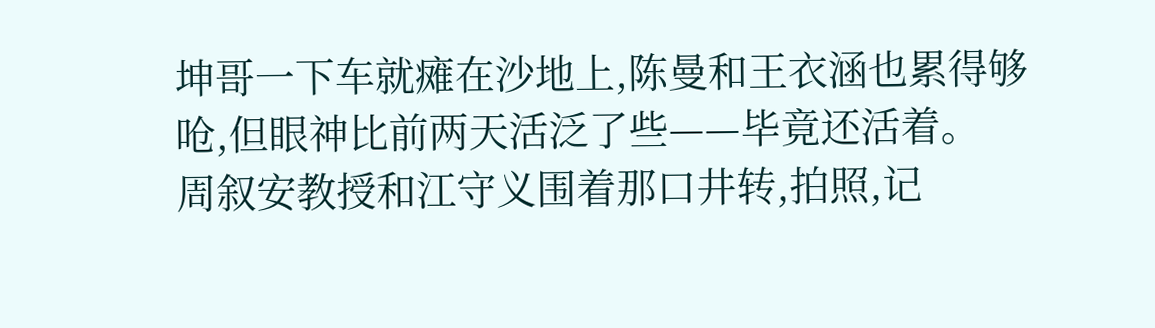坤哥一下车就瘫在沙地上,陈曼和王衣涵也累得够呛,但眼神比前两天活泛了些——毕竟还活着。
周叙安教授和江守义围着那口井转,拍照,记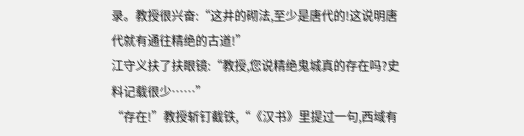录。教授很兴奋:“这井的砌法,至少是唐代的!这说明唐代就有通往精绝的古道!”
江守义扶了扶眼镜:“教授,您说精绝鬼城真的存在吗?史料记载很少……”
“存在!”教授斩钉截铁,“《汉书》里提过一句,西域有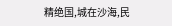精绝国,城在沙海,民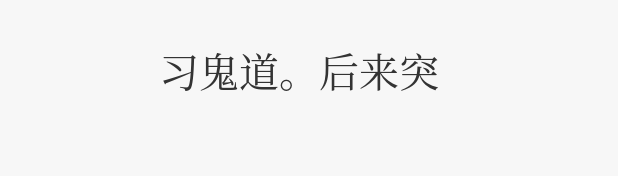习鬼道。后来突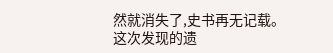然就消失了,史书再无记载。这次发现的遗